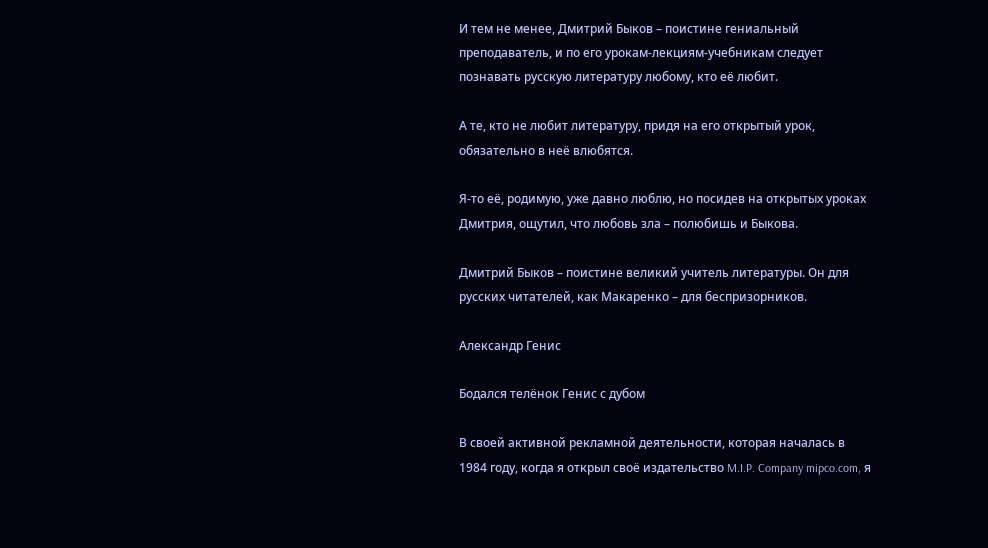И тем не менее, Дмитрий Быков – поистине гениальный преподаватель, и по его урокам-лекциям-учебникам следует познавать русскую литературу любому, кто её любит.

А те, кто не любит литературу, придя на его открытый урок, обязательно в неё влюбятся.

Я-то её, родимую, уже давно люблю, но посидев на открытых уроках Дмитрия, ощутил, что любовь зла – полюбишь и Быкова.

Дмитрий Быков – поистине великий учитель литературы. Он для русских читателей, как Макаренко – для беспризорников.

Александр Генис

Бодался телёнок Генис с дубом

В своей активной рекламной деятельности, которая началась в 1984 году, когда я открыл своё издательство M.I.P. Company mipco.com, я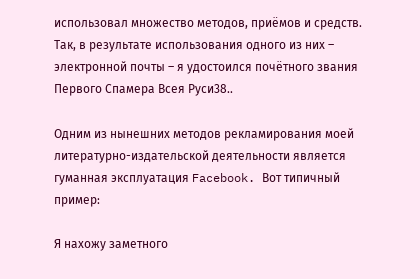использовал множество методов, приёмов и средств. Так, в результате использования одного из них – электронной почты – я удостоился почётного звания Первого Спамера Всея Руси38..

Одним из нынешних методов рекламирования моей литературно-издательской деятельности является гуманная эксплуатация Facebook. Вот типичный пример:

Я нахожу заметного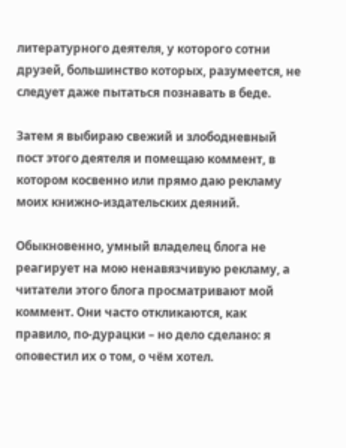литературного деятеля, у которого сотни друзей, большинство которых, разумеется, не следует даже пытаться познавать в беде.

Затем я выбираю свежий и злободневный пост этого деятеля и помещаю коммент, в котором косвенно или прямо даю рекламу моих книжно-издательских деяний.

Обыкновенно, умный владелец блога не реагирует на мою ненавязчивую рекламу, а читатели этого блога просматривают мой коммент. Они часто откликаются, как правило, по-дурацки – но дело сделано: я оповестил их о том, о чём хотел.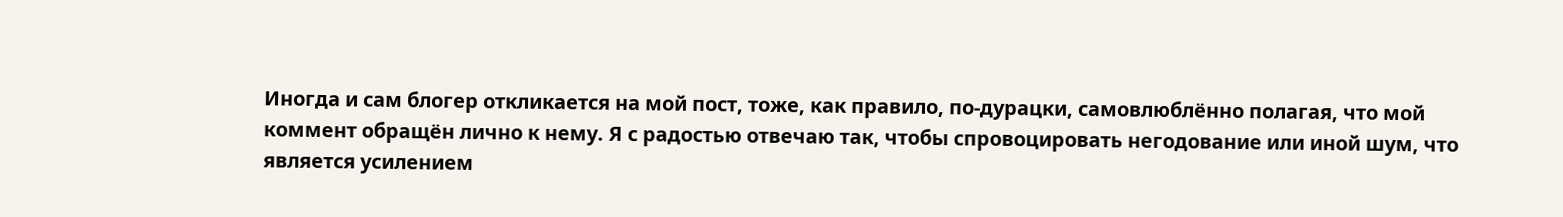Иногда и сам блогер откликается на мой пост, тоже, как правило, по-дурацки, самовлюблённо полагая, что мой коммент обращён лично к нему. Я с радостью отвечаю так, чтобы спровоцировать негодование или иной шум, что является усилением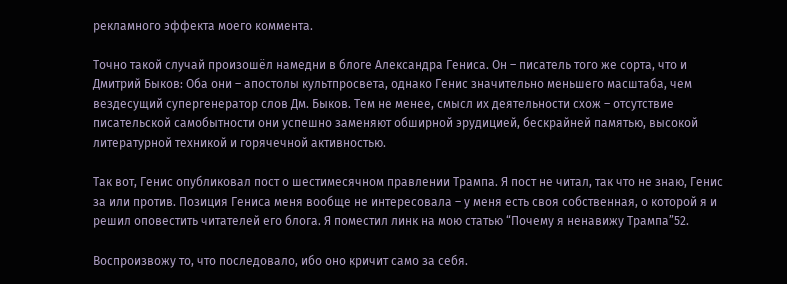рекламного эффекта моего коммента.

Точно такой случай произошёл намедни в блоге Александра Гениса. Он – писатель того же сорта, что и Дмитрий Быков: Оба они – апостолы культпросвета, однако Генис значительно меньшего масштаба, чем вездесущий супергенератор слов Дм. Быков. Тем не менее, смысл их деятельности схож – отсутствие писательской самобытности они успешно заменяют обширной эрудицией, бескрайней памятью, высокой литературной техникой и горячечной активностью.

Так вот, Генис опубликовал пост о шестимесячном правлении Трампа. Я пост не читал, так что не знаю, Генис за или против. Позиция Гениса меня вообще не интересовала – у меня есть своя собственная, о которой я и решил оповестить читателей его блога. Я поместил линк на мою статью “Почему я ненавижу Трампа”52.

Воспроизвожу то, что последовало, ибо оно кричит само за себя.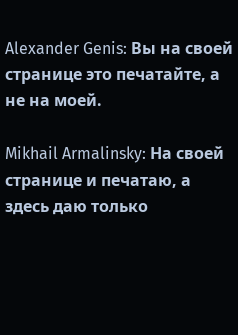Alexander Genis: Вы на своей странице это печатайте, а не на моей.

Mikhail Armalinsky: На своей странице и печатаю, а здесь даю только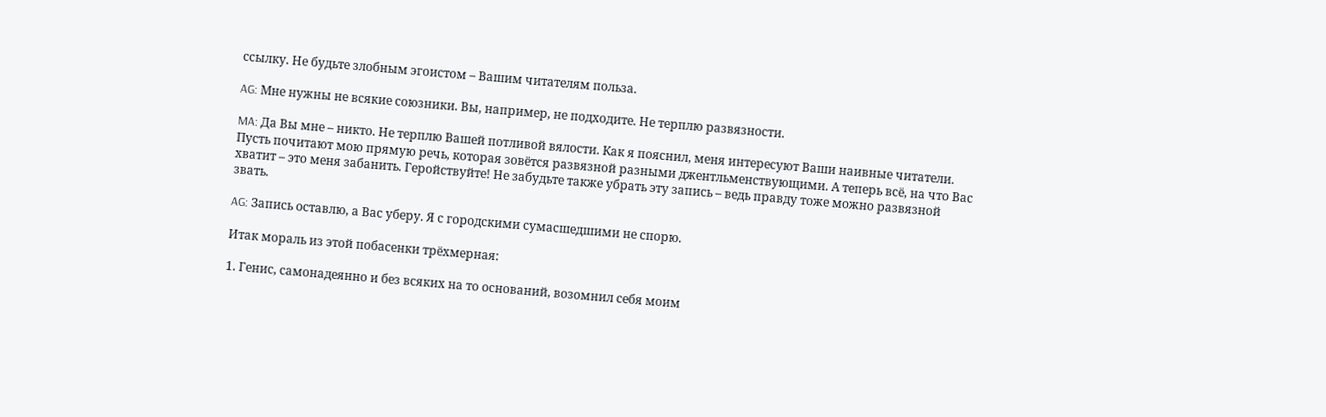ссылку. Не будьте злобным эгоистом – Вашим читателям польза.

AG: Мне нужны не всякие союзники. Вы, например, не подходите. Не терплю развязности.

MA: Да Вы мне – никто. Не терплю Вашей потливой вялости. Как я пояснил, меня интересуют Ваши наивные читатели. Пусть почитают мою прямую речь, которая зовётся развязной разными джентльменствующими. А теперь всё, на что Вас хватит – это меня забанить. Геройствуйте! Не забудьте также убрать эту запись – ведь правду тоже можно развязной звать.

AG: Запись оставлю, а Вас уберу. Я с городскими сумасшедшими не спорю.

Итак мораль из этой побасенки трёхмерная:

1. Генис, самонадеянно и без всяких на то оснований, возомнил себя моим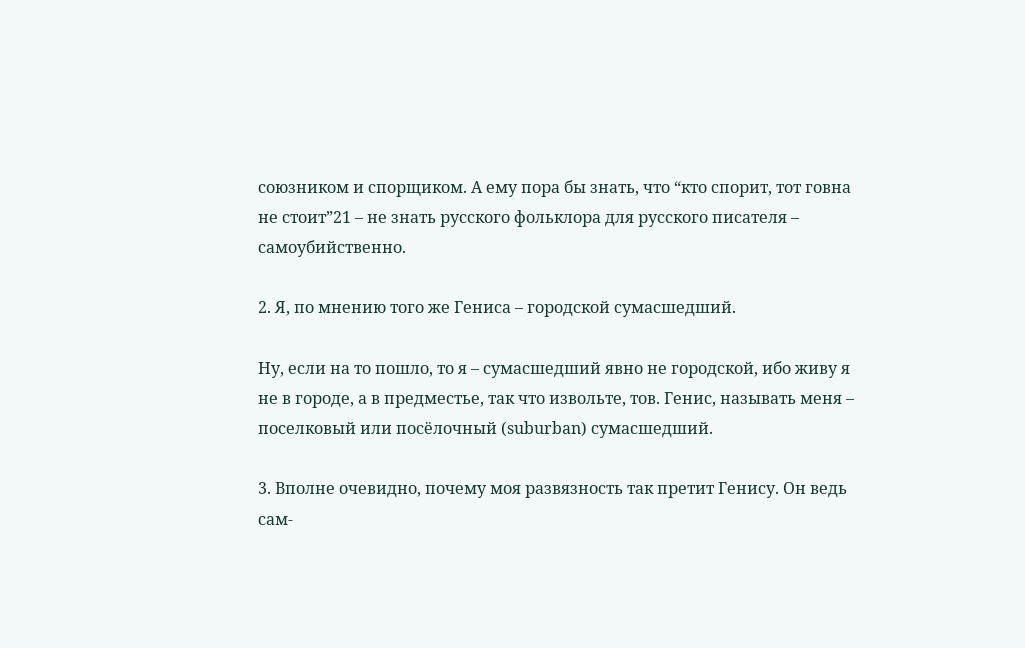союзником и спорщиком. А ему пора бы знать, что “кто спорит, тот говна не стоит”21 – не знать русского фольклора для русского писателя – самоубийственно.

2. Я, по мнению того же Гениса – городской сумасшедший.

Ну, если на то пошло, то я – сумасшедший явно не городской, ибо живу я не в городе, а в предместье, так что извольте, тов. Генис, называть меня – поселковый или посёлочный (suburban) сумасшедший.

3. Вполне очевидно, почему моя развязность так претит Генису. Он ведь сам-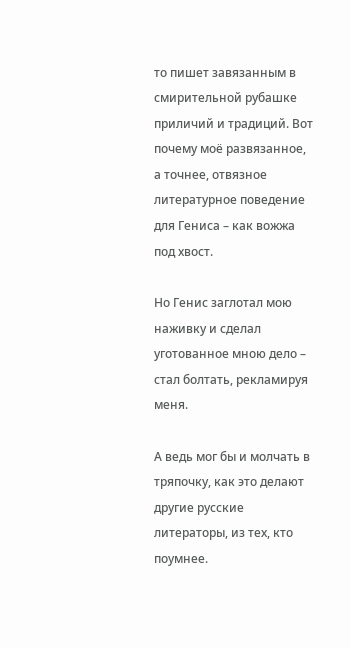то пишет завязанным в смирительной рубашке приличий и традиций. Вот почему моё развязанное, а точнее, отвязное литературное поведение для Гениса – как вожжа под хвост.

Но Генис заглотал мою наживку и сделал уготованное мною дело – стал болтать, рекламируя меня.

А ведь мог бы и молчать в тряпочку, как это делают другие русские литераторы, из тех, кто поумнее.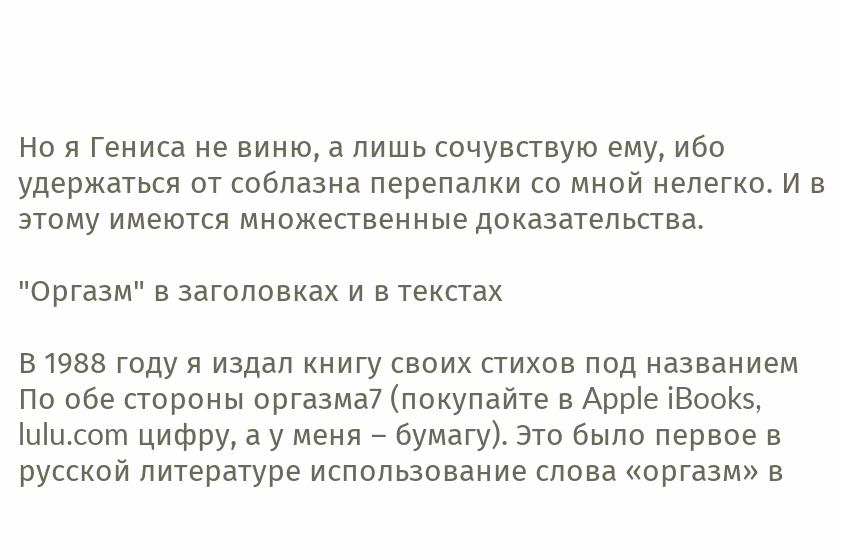Но я Гениса не виню, а лишь сочувствую ему, ибо удержаться от соблазна перепалки со мной нелегко. И в этому имеются множественные доказательства.

"Оргазм" в заголовках и в текстах

В 1988 году я издал книгу своих стихов под названием По обе стороны оргазма7 (покупайте в Apple iBooks, lulu.com цифру, а у меня – бумагу). Это было первое в русской литературе использование слова «оргазм» в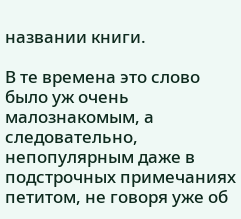названии книги.

В те времена это слово было уж очень малознакомым, а следовательно, непопулярным даже в подстрочных примечаниях петитом, не говоря уже об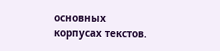основных корпусах текстов.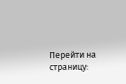Перейти на страницу: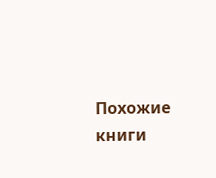Похожие книги